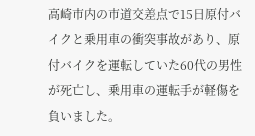高崎市内の市道交差点で15日原付バイクと乗用車の衝突事故があり、原付バイクを運転していた60代の男性が死亡し、乗用車の運転手が軽傷を負いました。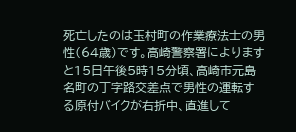死亡したのは玉村町の作業療法士の男性(64歳)です。高崎警察署によりますと15日午後5時15分頃、高崎市元島名町の丁字路交差点で男性の運転する原付バイクが右折中、直進して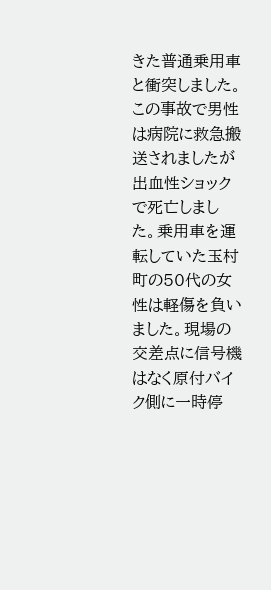きた普通乗用車と衝突しました。
この事故で男性は病院に救急搬送されましたが出血性ショックで死亡しました。乗用車を運転していた玉村町の50代の女性は軽傷を負いました。現場の交差点に信号機はなく原付バイク側に一時停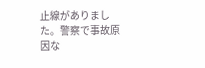止線がありました。警察で事故原因な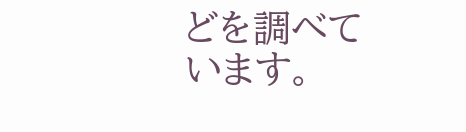どを調べています。